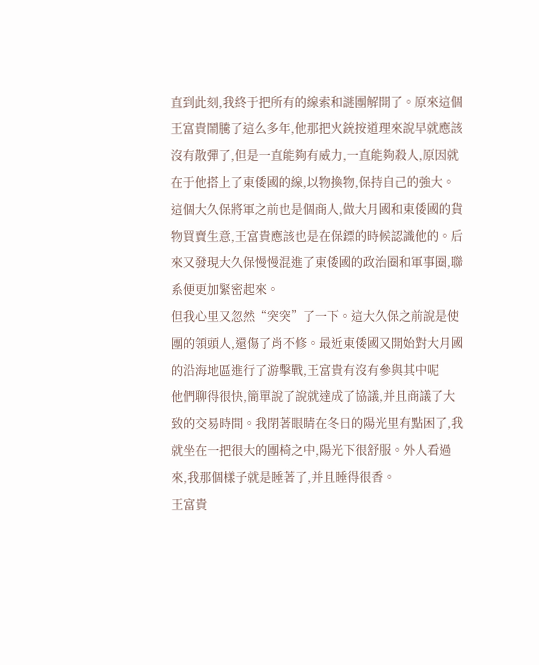直到此刻,我終于把所有的線索和謎團解開了。原來這個王富貴鬧騰了這么多年,他那把火銃按道理來說早就應該沒有散彈了,但是一直能夠有威力,一直能夠殺人,原因就在于他搭上了東倭國的線,以物換物,保持自己的強大。
這個大久保將軍之前也是個商人,做大月國和東倭國的貨物買賣生意,王富貴應該也是在保鏢的時候認識他的。后來又發現大久保慢慢混進了東倭國的政治圈和軍事圈,聯系便更加緊密起來。
但我心里又忽然“突突”了一下。這大久保之前說是使團的領頭人,還傷了肖不修。最近東倭國又開始對大月國的沿海地區進行了游擊戰,王富貴有沒有參與其中呢
他們聊得很快,簡單說了說就達成了協議,并且商議了大致的交易時間。我閉著眼睛在冬日的陽光里有點困了,我就坐在一把很大的團椅之中,陽光下很舒服。外人看過來,我那個樣子就是睡著了,并且睡得很香。
王富貴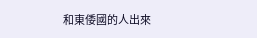和東倭國的人出來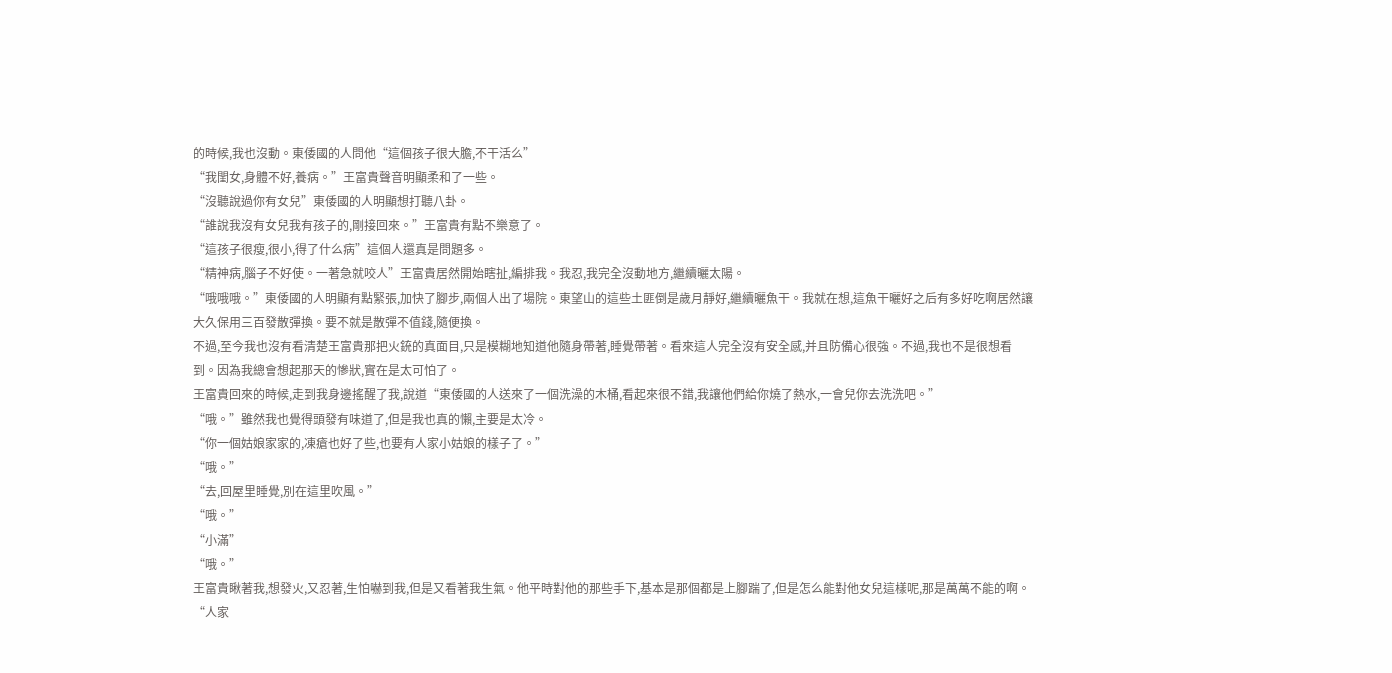的時候,我也沒動。東倭國的人問他“這個孩子很大膽,不干活么”
“我閨女,身體不好,養病。”王富貴聲音明顯柔和了一些。
“沒聽說過你有女兒”東倭國的人明顯想打聽八卦。
“誰說我沒有女兒我有孩子的,剛接回來。”王富貴有點不樂意了。
“這孩子很瘦,很小,得了什么病”這個人還真是問題多。
“精神病,腦子不好使。一著急就咬人”王富貴居然開始瞎扯,編排我。我忍,我完全沒動地方,繼續曬太陽。
“哦哦哦。”東倭國的人明顯有點緊張,加快了腳步,兩個人出了場院。東望山的這些土匪倒是歲月靜好,繼續曬魚干。我就在想,這魚干曬好之后有多好吃啊居然讓大久保用三百發散彈換。要不就是散彈不值錢,隨便換。
不過,至今我也沒有看清楚王富貴那把火銃的真面目,只是模糊地知道他隨身帶著,睡覺帶著。看來這人完全沒有安全感,并且防備心很強。不過,我也不是很想看到。因為我總會想起那天的慘狀,實在是太可怕了。
王富貴回來的時候,走到我身邊搖醒了我,說道“東倭國的人送來了一個洗澡的木桶,看起來很不錯,我讓他們給你燒了熱水,一會兒你去洗洗吧。”
“哦。”雖然我也覺得頭發有味道了,但是我也真的懶,主要是太冷。
“你一個姑娘家家的,凍瘡也好了些,也要有人家小姑娘的樣子了。”
“哦。”
“去,回屋里睡覺,別在這里吹風。”
“哦。”
“小滿”
“哦。”
王富貴瞅著我,想發火,又忍著,生怕嚇到我,但是又看著我生氣。他平時對他的那些手下,基本是那個都是上腳踹了,但是怎么能對他女兒這樣呢,那是萬萬不能的啊。“人家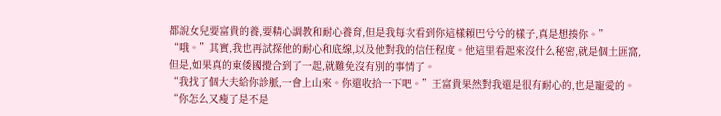都說女兒要富貴的養,要精心調教和耐心養育,但是我每次看到你這樣賴巴兮兮的樣子,真是想揍你。”
“哦。”其實,我也再試探他的耐心和底線,以及他對我的信任程度。他這里看起來沒什么秘密,就是個土匪窩,但是,如果真的東倭國攪合到了一起,就難免沒有別的事情了。
“我找了個大夫給你診脈,一會上山來。你還收拾一下吧。”王富貴果然對我還是很有耐心的,也是寵愛的。“你怎么又瘦了是不是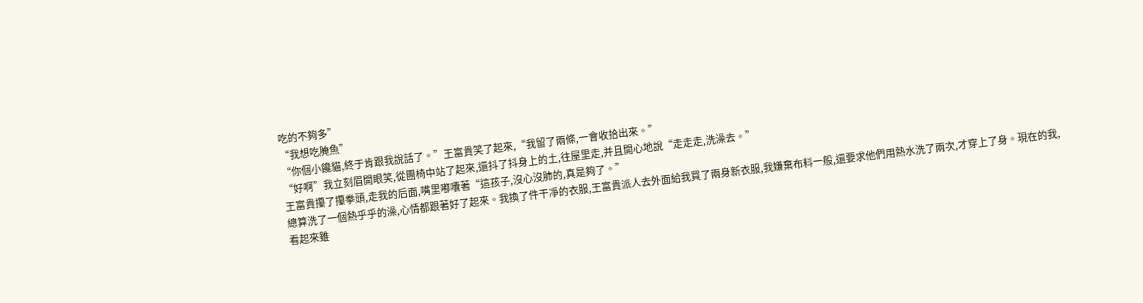吃的不夠多”
“我想吃腌魚”
“你個小饞貓,終于肯跟我說話了。”王富貴笑了起來,“我留了兩條,一會收拾出來。”
“好啊”我立刻眉開眼笑,從團椅中站了起來,還抖了抖身上的土,往屋里走,并且開心地說“走走走,洗澡去。”
王富貴攥了攥拳頭,走我的后面,嘴里嘟囔著“這孩子,沒心沒肺的,真是夠了。”
總算洗了一個熱乎乎的澡,心情都跟著好了起來。我換了件干凈的衣服,王富貴派人去外面給我買了兩身新衣服,我嫌棄布料一般,還要求他們用熱水洗了兩次,才穿上了身。現在的我,看起來雖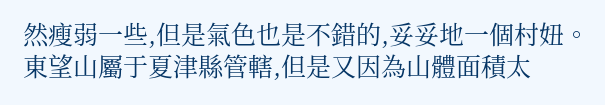然瘦弱一些,但是氣色也是不錯的,妥妥地一個村妞。
東望山屬于夏津縣管轄,但是又因為山體面積太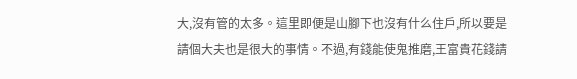大,沒有管的太多。這里即便是山腳下也沒有什么住戶,所以要是請個大夫也是很大的事情。不過,有錢能使鬼推磨,王富貴花錢請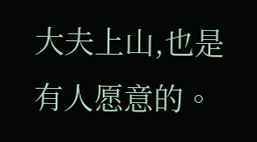大夫上山,也是有人愿意的。